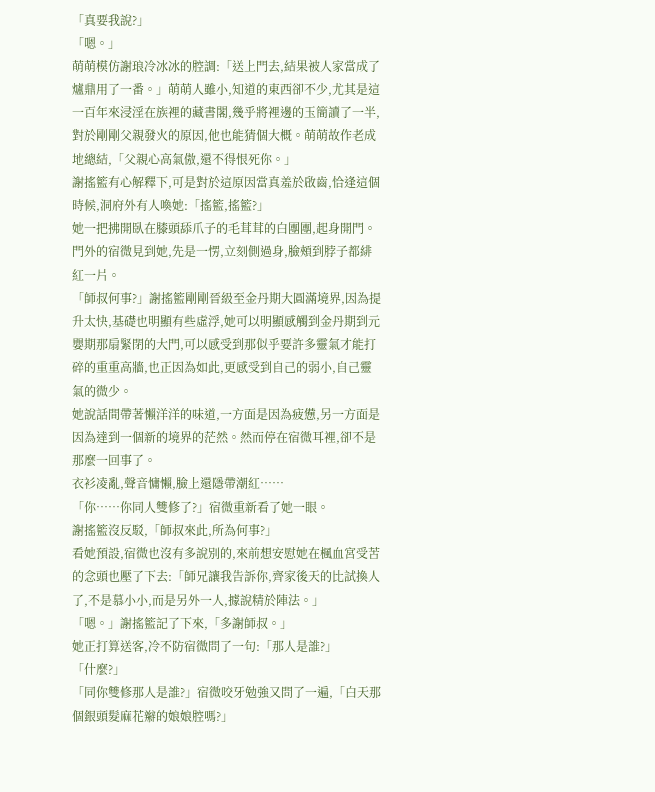「真要我說?」
「嗯。」
萌萌模仿謝琅冷冰冰的腔調:「送上門去,結果被人家當成了爐鼎用了一番。」萌萌人雖小,知道的東西卻不少,尤其是這一百年來浸淫在族裡的藏書閣,幾乎將裡邊的玉簡讀了一半,對於剛剛父親發火的原因,他也能猜個大概。萌萌故作老成地總結,「父親心高氣傲,還不得恨死你。」
謝搖籃有心解釋下,可是對於這原因當真羞於啟齒,恰逢這個時候,洞府外有人喚她:「搖籃,搖籃?」
她一把拂開臥在膝頭舔爪子的毛茸茸的白團團,起身開門。
門外的宿微見到她,先是一愣,立刻側過身,臉頰到脖子都緋紅一片。
「師叔何事?」謝搖籃剛剛晉級至金丹期大圓滿境界,因為提升太快,基礎也明顯有些虛浮,她可以明顯感觸到金丹期到元嬰期那扇緊閉的大門,可以感受到那似乎要許多靈氣才能打碎的重重高牆,也正因為如此,更感受到自己的弱小,自己靈氣的微少。
她說話間帶著懶洋洋的味道,一方面是因為疲憊,另一方面是因為達到一個新的境界的茫然。然而停在宿微耳裡,卻不是那麼一回事了。
衣衫凌亂,聲音慵懶,臉上還隱帶潮紅……
「你……你同人雙修了?」宿微重新看了她一眼。
謝搖籃沒反駁,「師叔來此,所為何事?」
看她預設,宿微也沒有多說別的,來前想安慰她在楓血宮受苦的念頭也壓了下去:「師兄讓我告訴你,齊家後天的比試換人了,不是慕小小,而是另外一人,據說精於陣法。」
「嗯。」謝搖籃記了下來,「多謝師叔。」
她正打算送客,冷不防宿微問了一句:「那人是誰?」
「什麼?」
「同你雙修那人是誰?」宿微咬牙勉強又問了一遍,「白天那個銀頭髮麻花辮的娘娘腔嗎?」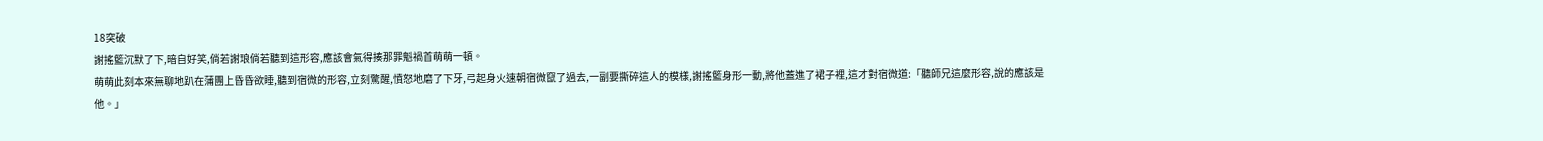18突破
謝搖籃沉默了下,暗自好笑,倘若謝琅倘若聽到這形容,應該會氣得揍那罪魁禍首萌萌一頓。
萌萌此刻本來無聊地趴在蒲團上昏昏欲睡,聽到宿微的形容,立刻驚醒,憤怒地磨了下牙,弓起身火速朝宿微竄了過去,一副要撕碎這人的模樣,謝搖籃身形一動,將他蓋進了裙子裡,這才對宿微道:「聽師兄這麼形容,說的應該是他。」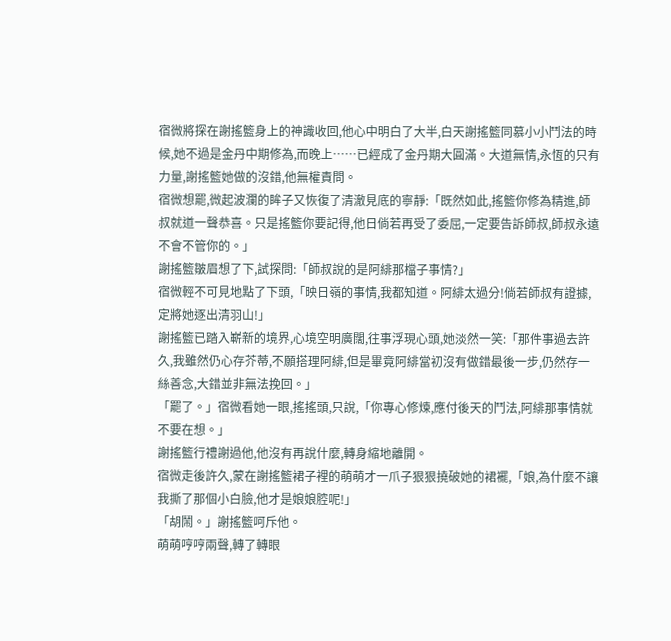宿微將探在謝搖籃身上的神識收回,他心中明白了大半,白天謝搖籃同慕小小鬥法的時候,她不過是金丹中期修為,而晚上……已經成了金丹期大圓滿。大道無情,永恆的只有力量,謝搖籃她做的沒錯,他無權責問。
宿微想罷,微起波瀾的眸子又恢復了清澈見底的寧靜:「既然如此,搖籃你修為精進,師叔就道一聲恭喜。只是搖籃你要記得,他日倘若再受了委屈,一定要告訴師叔,師叔永遠不會不管你的。」
謝搖籃皺眉想了下,試探問:「師叔說的是阿緋那檔子事情?」
宿微輕不可見地點了下頭,「映日嶺的事情,我都知道。阿緋太過分!倘若師叔有證據,定將她逐出清羽山!」
謝搖籃已踏入嶄新的境界,心境空明廣闊,往事浮現心頭,她淡然一笑:「那件事過去許久,我雖然仍心存芥蒂,不願搭理阿緋,但是畢竟阿緋當初沒有做錯最後一步,仍然存一絲善念,大錯並非無法挽回。」
「罷了。」宿微看她一眼,搖搖頭,只說,「你專心修煉,應付後天的鬥法,阿緋那事情就不要在想。」
謝搖籃行禮謝過他,他沒有再說什麼,轉身縮地離開。
宿微走後許久,蒙在謝搖籃裙子裡的萌萌才一爪子狠狠撓破她的裙襬,「娘,為什麼不讓我撕了那個小白臉,他才是娘娘腔呢!」
「胡鬧。」謝搖籃呵斥他。
萌萌哼哼兩聲,轉了轉眼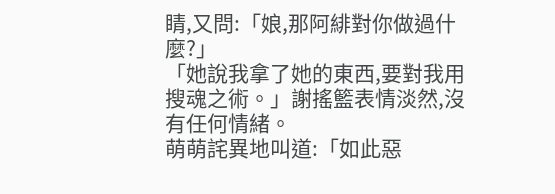睛,又問:「娘,那阿緋對你做過什麼?」
「她說我拿了她的東西,要對我用搜魂之術。」謝搖籃表情淡然,沒有任何情緒。
萌萌詫異地叫道:「如此惡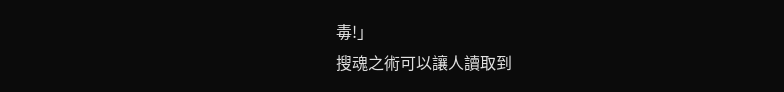毒!」
搜魂之術可以讓人讀取到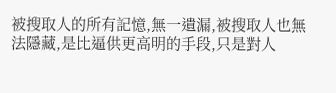被搜取人的所有記憶,無一遺漏,被搜取人也無法隱藏,是比逼供更高明的手段,只是對人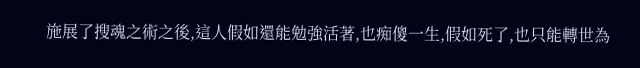施展了搜魂之術之後,這人假如還能勉強活著,也痴傻一生,假如死了,也只能轉世為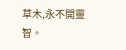草木,永不開靈智。